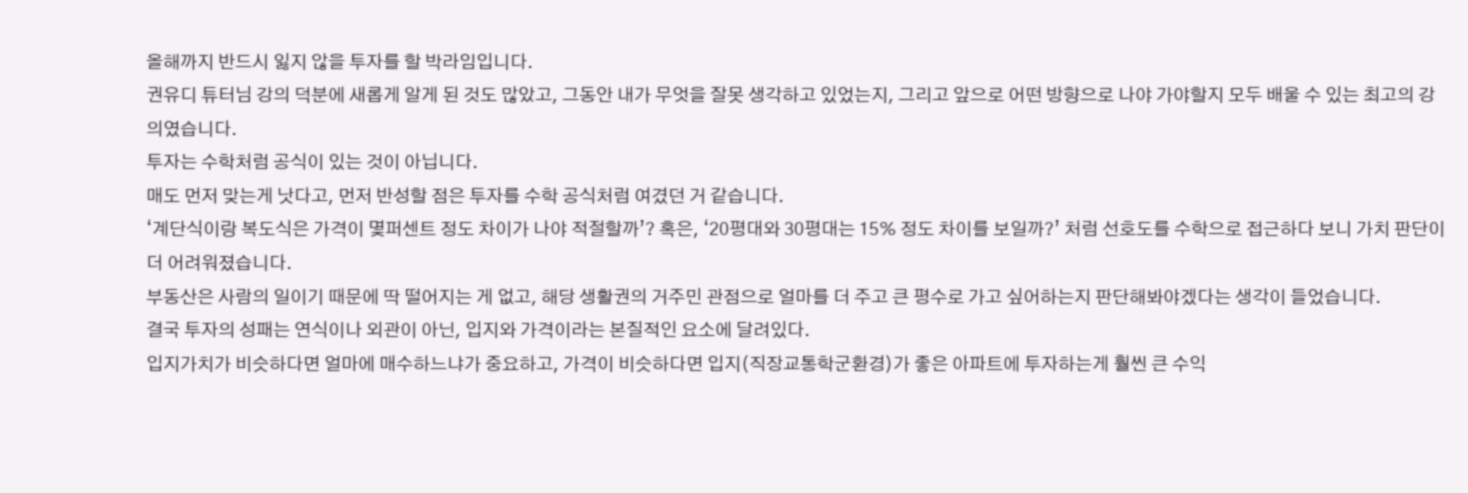올해까지 반드시 잃지 않을 투자를 할 박라임입니다.
권유디 튜터님 강의 덕분에 새롭게 알게 된 것도 많았고, 그동안 내가 무엇을 잘못 생각하고 있었는지, 그리고 앞으로 어떤 방향으로 나야 가야할지 모두 배울 수 있는 최고의 강의였습니다.
투자는 수학처럼 공식이 있는 것이 아닙니다.
매도 먼저 맞는게 낫다고, 먼저 반성할 점은 투자를 수학 공식처럼 여겼던 거 같습니다.
‘계단식이랑 복도식은 가격이 몇퍼센트 정도 차이가 나야 적절할까’? 혹은, ‘20평대와 30평대는 15% 정도 차이를 보일까?’ 처럼 선호도를 수학으로 접근하다 보니 가치 판단이 더 어려워졌습니다.
부동산은 사람의 일이기 때문에 딱 떨어지는 게 없고, 해당 생활권의 거주민 관점으로 얼마를 더 주고 큰 평수로 가고 싶어하는지 판단해봐야겠다는 생각이 들었습니다.
결국 투자의 성패는 연식이나 외관이 아닌, 입지와 가격이라는 본질적인 요소에 달려있다.
입지가치가 비슷하다면 얼마에 매수하느냐가 중요하고, 가격이 비슷하다면 입지(직장교통학군환경)가 좋은 아파트에 투자하는게 훨씬 큰 수익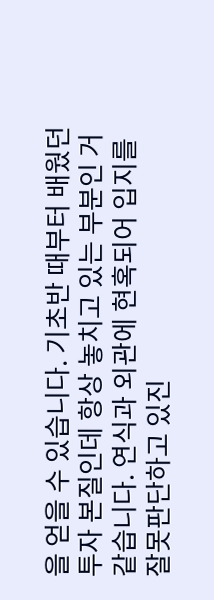을 얻을 수 있습니다. 기초반 때부터 배웠던 투자 본질인데 항상 놓치고 있는 부분인 거 같습니다. 연식과 외관에 현혹되어 입지를 잘못판단하고 있진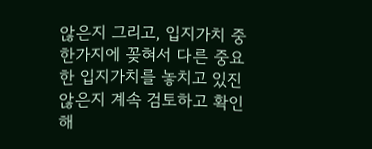않은지 그리고, 입지가치 중 한가지에 꽂혀서 다른 중요한 입지가치를 놓치고 있진 않은지 계속 검토하고 확인해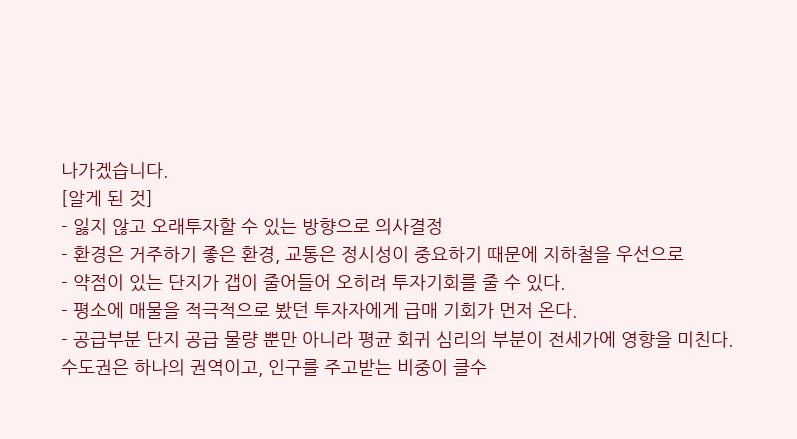나가겠습니다.
[알게 된 것]
- 잃지 않고 오래투자할 수 있는 방향으로 의사결정
- 환경은 거주하기 좋은 환경, 교통은 정시성이 중요하기 때문에 지하철을 우선으로
- 약점이 있는 단지가 갭이 줄어들어 오히려 투자기회를 줄 수 있다.
- 평소에 매물을 적극적으로 봤던 투자자에게 급매 기회가 먼저 온다.
- 공급부분 단지 공급 물량 뿐만 아니라 평균 회귀 심리의 부분이 전세가에 영향을 미친다. 수도권은 하나의 권역이고, 인구를 주고받는 비중이 클수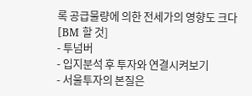록 공급물량에 의한 전세가의 영향도 크다
[BM 할 것]
- 투넘버
- 입지분석 후 투자와 연결시켜보기
- 서울투자의 본질은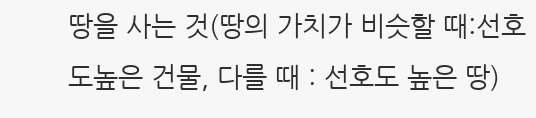땅을 사는 것(땅의 가치가 비슷할 때:선호도높은 건물, 다를 때 : 선호도 높은 땅)